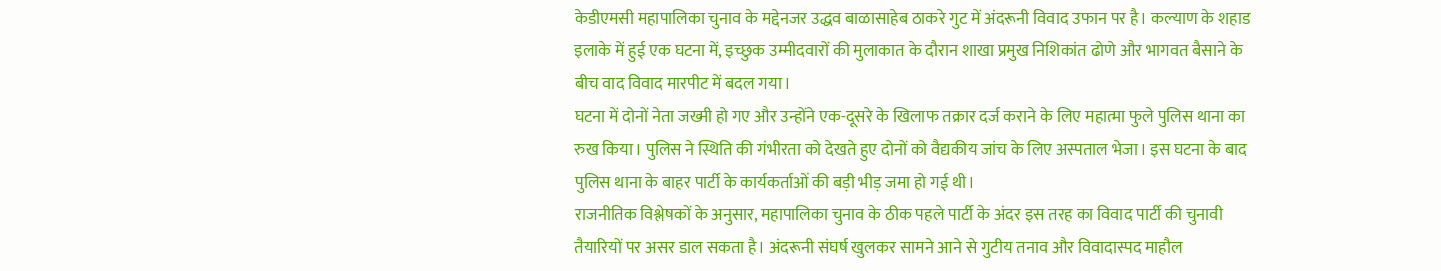केडीएमसी महापालिका चुनाव के मद्देनजर उद्धव बाळासाहेब ठाकरे गुट में अंदरूनी विवाद उफान पर है। कल्याण के शहाड इलाके में हुई एक घटना में, इच्छुक उम्मीदवारों की मुलाकात के दौरान शाखा प्रमुख निशिकांत ढोणे और भागवत बैसाने के बीच वाद विवाद मारपीट में बदल गया।
घटना में दोनों नेता जख्मी हो गए और उन्होंने एक-दूसरे के खिलाफ तक्रार दर्ज कराने के लिए महात्मा फुले पुलिस थाना का रुख किया। पुलिस ने स्थिति की गंभीरता को देखते हुए दोनों को वैद्यकीय जांच के लिए अस्पताल भेजा। इस घटना के बाद पुलिस थाना के बाहर पार्टी के कार्यकर्ताओं की बड़ी भीड़ जमा हो गई थी।
राजनीतिक विश्लेषकों के अनुसार, महापालिका चुनाव के ठीक पहले पार्टी के अंदर इस तरह का विवाद पार्टी की चुनावी तैयारियों पर असर डाल सकता है। अंदरूनी संघर्ष खुलकर सामने आने से गुटीय तनाव और विवादास्पद माहौल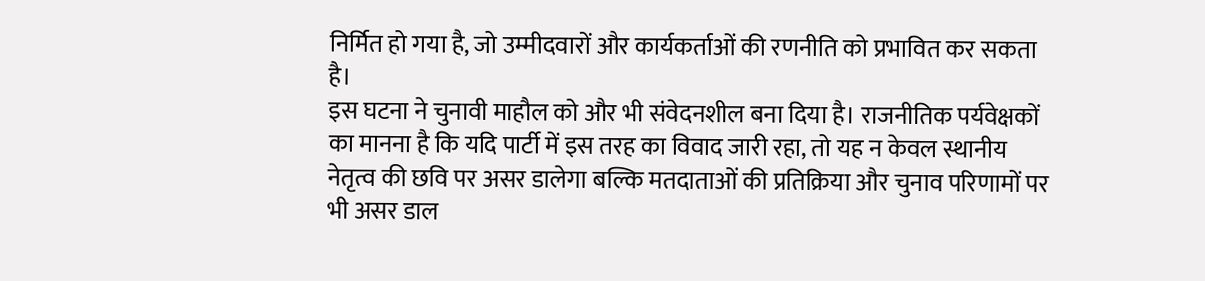निर्मित हो गया है, जो उम्मीदवारों और कार्यकर्ताओं की रणनीति को प्रभावित कर सकता है।
इस घटना ने चुनावी माहौल को और भी संवेदनशील बना दिया है। राजनीतिक पर्यवेक्षकों का मानना है कि यदि पार्टी में इस तरह का विवाद जारी रहा, तो यह न केवल स्थानीय नेतृत्व की छवि पर असर डालेगा बल्कि मतदाताओं की प्रतिक्रिया और चुनाव परिणामों पर भी असर डाल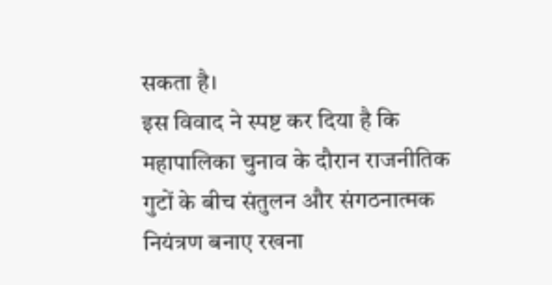सकता है।
इस विवाद ने स्पष्ट कर दिया है कि महापालिका चुनाव के दौरान राजनीतिक गुटों के बीच संतुलन और संगठनात्मक नियंत्रण बनाए रखना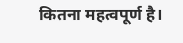कितना महत्वपूर्ण है।